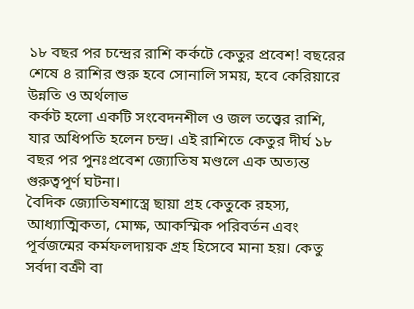১৮ বছর পর চন্দ্রের রাশি কর্কটে কেতুর প্রবেশ! বছরের শেষে ৪ রাশির শুরু হবে সোনালি সময়, হবে কেরিয়ারে উন্নতি ও অর্থলাভ
কর্কট হলো একটি সংবেদনশীল ও জল তত্ত্বের রাশি, যার অধিপতি হলেন চন্দ্র। এই রাশিতে কেতুর দীর্ঘ ১৮ বছর পর পুনঃপ্রবেশ জ্যোতিষ মণ্ডলে এক অত্যন্ত গুরুত্বপূর্ণ ঘটনা।
বৈদিক জ্যোতিষশাস্ত্রে ছায়া গ্রহ কেতুকে রহস্য, আধ্যাত্মিকতা, মোক্ষ, আকস্মিক পরিবর্তন এবং পূর্বজন্মের কর্মফলদায়ক গ্রহ হিসেবে মানা হয়। কেতু সর্বদা বক্রী বা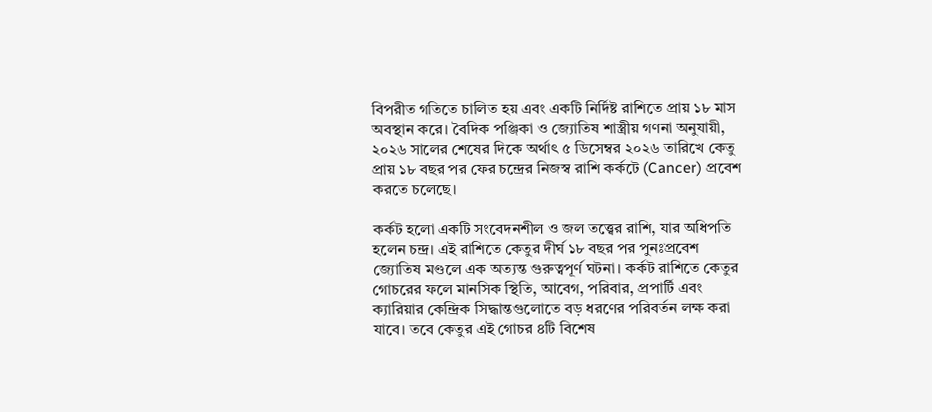বিপরীত গতিতে চালিত হয় এবং একটি নির্দিষ্ট রাশিতে প্রায় ১৮ মাস অবস্থান করে। বৈদিক পঞ্জিকা ও জ্যোতিষ শাস্ত্রীয় গণনা অনুযায়ী, ২০২৬ সালের শেষের দিকে অর্থাৎ ৫ ডিসেম্বর ২০২৬ তারিখে কেতু প্রায় ১৮ বছর পর ফের চন্দ্রের নিজস্ব রাশি কর্কটে (Cancer) প্রবেশ করতে চলেছে।

কর্কট হলো একটি সংবেদনশীল ও জল তত্ত্বের রাশি, যার অধিপতি হলেন চন্দ্র। এই রাশিতে কেতুর দীর্ঘ ১৮ বছর পর পুনঃপ্রবেশ জ্যোতিষ মণ্ডলে এক অত্যন্ত গুরুত্বপূর্ণ ঘটনা। কর্কট রাশিতে কেতুর গোচরের ফলে মানসিক স্থিতি, আবেগ, পরিবার, প্রপার্টি এবং ক্যারিয়ার কেন্দ্রিক সিদ্ধান্তগুলোতে বড় ধরণের পরিবর্তন লক্ষ করা যাবে। তবে কেতুর এই গোচর ৪টি বিশেষ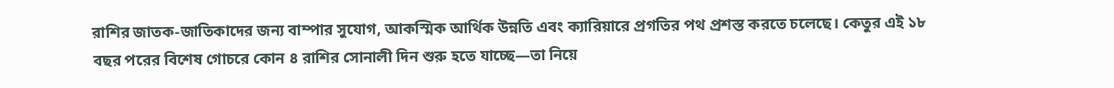রাশির জাতক-জাতিকাদের জন্য বাম্পার সুযোগ, আকস্মিক আর্থিক উন্নতি এবং ক্যারিয়ারে প্রগতির পথ প্রশস্ত করতে চলেছে। কেতুর এই ১৮ বছর পরের বিশেষ গোচরে কোন ৪ রাশির সোনালী দিন শুরু হতে যাচ্ছে—তা নিয়ে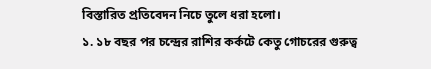বিস্তারিত প্রতিবেদন নিচে তুলে ধরা হলো।
১. ১৮ বছর পর চন্দ্রের রাশির কর্কটে কেতু গোচরের গুরুত্ব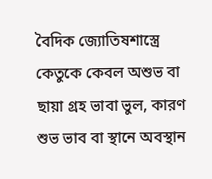বৈদিক জ্যোতিষশাস্ত্রে কেতুকে কেবল অশুভ বা ছায়া গ্রহ ভাবা ভুল, কারণ শুভ ভাব বা স্থানে অবস্থান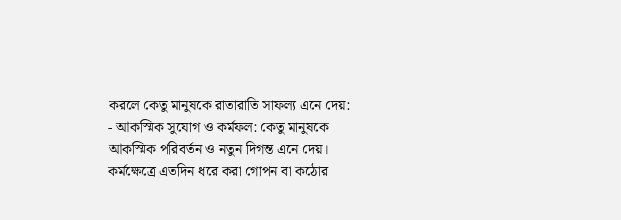করলে কেতু মানুষকে রাতারাতি সাফল্য এনে দেয়:
- আকস্মিক সুযোগ ও কর্মফল: কেতু মানুষকে আকস্মিক পরিবর্তন ও নতুন দিগন্ত এনে দেয়। কর্মক্ষেত্রে এতদিন ধরে করা গোপন বা কঠোর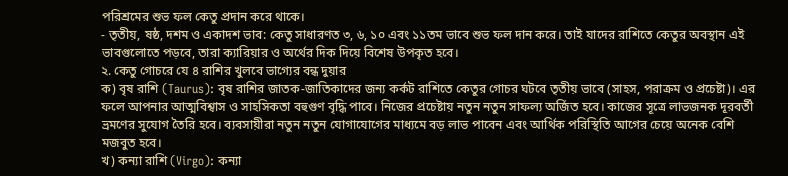পরিশ্রমের শুভ ফল কেতু প্রদান করে থাকে।
- তৃতীয়, ষষ্ঠ, দশম ও একাদশ ভাব: কেতু সাধারণত ৩, ৬, ১০ এবং ১১তম ভাবে শুভ ফল দান করে। তাই যাদের রাশিতে কেতুর অবস্থান এই ভাবগুলোতে পড়বে, তারা ক্যারিয়ার ও অর্থের দিক দিয়ে বিশেষ উপকৃত হবে।
২. কেতু গোচরে যে ৪ রাশির খুলবে ভাগ্যের বন্ধ দুয়ার
ক) বৃষ রাশি (Taurus): বৃষ রাশির জাতক-জাতিকাদের জন্য কর্কট রাশিতে কেতুর গোচর ঘটবে তৃতীয় ভাবে (সাহস, পরাক্রম ও প্রচেষ্টা)। এর ফলে আপনার আত্মবিশ্বাস ও সাহসিকতা বহুগুণ বৃদ্ধি পাবে। নিজের প্রচেষ্টায় নতুন নতুন সাফল্য অর্জিত হবে। কাজের সূত্রে লাভজনক দূরবর্তী ভ্রমণের সুযোগ তৈরি হবে। ব্যবসায়ীরা নতুন নতুন যোগাযোগের মাধ্যমে বড় লাভ পাবেন এবং আর্থিক পরিস্থিতি আগের চেয়ে অনেক বেশি মজবুত হবে।
খ) কন্যা রাশি (Virgo): কন্যা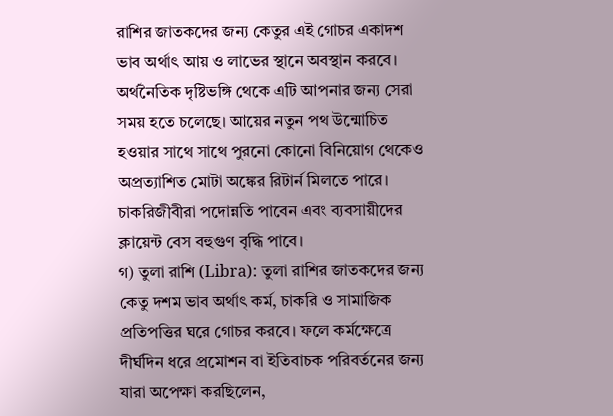রাশির জাতকদের জন্য কেতুর এই গোচর একাদশ ভাব অর্থাৎ আয় ও লাভের স্থানে অবস্থান করবে। অর্থনৈতিক দৃষ্টিভঙ্গি থেকে এটি আপনার জন্য সেরা সময় হতে চলেছে। আয়ের নতুন পথ উন্মোচিত হওয়ার সাথে সাথে পুরনো কোনো বিনিয়োগ থেকেও অপ্রত্যাশিত মোটা অঙ্কের রিটার্ন মিলতে পারে। চাকরিজীবীরা পদোন্নতি পাবেন এবং ব্যবসায়ীদের ক্লায়েন্ট বেস বহুগুণ বৃদ্ধি পাবে।
গ) তুলা রাশি (Libra): তুলা রাশির জাতকদের জন্য কেতু দশম ভাব অর্থাৎ কর্ম, চাকরি ও সামাজিক প্রতিপত্তির ঘরে গোচর করবে। ফলে কর্মক্ষেত্রে দীর্ঘদিন ধরে প্রমোশন বা ইতিবাচক পরিবর্তনের জন্য যারা অপেক্ষা করছিলেন,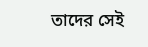তাদের সেই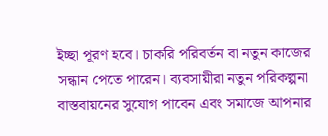ইচ্ছা পূরণ হবে। চাকরি পরিবর্তন বা নতুন কাজের সন্ধান পেতে পারেন। ব্যবসায়ীরা নতুন পরিকল্পনা বাস্তবায়নের সুযোগ পাবেন এবং সমাজে আপনার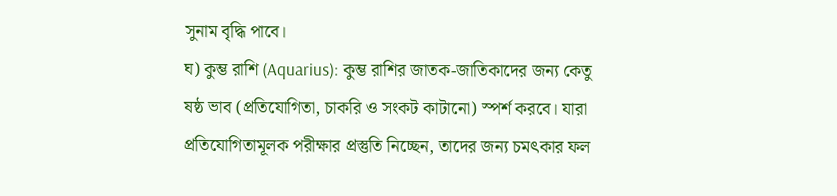সুনাম বৃদ্ধি পাবে।
ঘ) কুম্ভ রাশি (Aquarius): কুম্ভ রাশির জাতক-জাতিকাদের জন্য কেতু ষষ্ঠ ভাব (প্রতিযোগিতা, চাকরি ও সংকট কাটানো) স্পর্শ করবে। যারা প্রতিযোগিতামূলক পরীক্ষার প্রস্তুতি নিচ্ছেন, তাদের জন্য চমৎকার ফল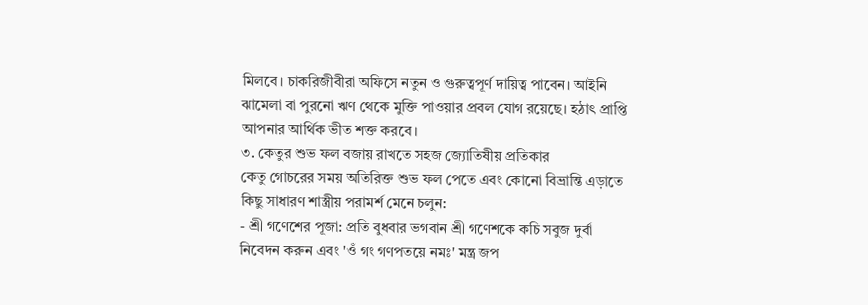মিলবে। চাকরিজীবীরা অফিসে নতুন ও গুরুত্বপূর্ণ দায়িত্ব পাবেন। আইনি ঝামেলা বা পুরনো ঋণ থেকে মুক্তি পাওয়ার প্রবল যোগ রয়েছে। হঠাৎ প্রাপ্তি আপনার আর্থিক ভীত শক্ত করবে।
৩. কেতুর শুভ ফল বজায় রাখতে সহজ জ্যোতিষীয় প্রতিকার
কেতু গোচরের সময় অতিরিক্ত শুভ ফল পেতে এবং কোনো বিভ্রান্তি এড়াতে কিছু সাধারণ শাস্ত্রীয় পরামর্শ মেনে চলুন:
- শ্রী গণেশের পূজা: প্রতি বুধবার ভগবান শ্রী গণেশকে কচি সবুজ দুর্বা নিবেদন করুন এবং 'ওঁ গং গণপতয়ে নমঃ' মন্ত্র জপ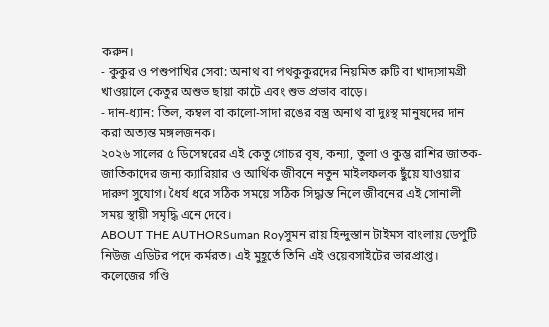করুন।
- কুকুর ও পশুপাখির সেবা: অনাথ বা পথকুকুরদের নিয়মিত রুটি বা খাদ্যসামগ্রী খাওয়ালে কেতুর অশুভ ছায়া কাটে এবং শুভ প্রভাব বাড়ে।
- দান-ধ্যান: তিল, কম্বল বা কালো-সাদা রঙের বস্ত্র অনাথ বা দুঃস্থ মানুষদের দান করা অত্যন্ত মঙ্গলজনক।
২০২৬ সালের ৫ ডিসেম্বরের এই কেতু গোচর বৃষ, কন্যা, তুলা ও কুম্ভ রাশির জাতক-জাতিকাদের জন্য ক্যারিয়ার ও আর্থিক জীবনে নতুন মাইলফলক ছুঁয়ে যাওয়ার দারুণ সুযোগ। ধৈর্য ধরে সঠিক সময়ে সঠিক সিদ্ধান্ত নিলে জীবনের এই সোনালী সময় স্থায়ী সমৃদ্ধি এনে দেবে।
ABOUT THE AUTHORSuman Royসুমন রায় হিন্দুস্তান টাইমস বাংলায় ডেপুটি নিউজ এডিটর পদে কর্মরত। এই মুহূর্তে তিনি এই ওয়েবসাইটের ভারপ্রাপ্ত। কলেজের গণ্ডি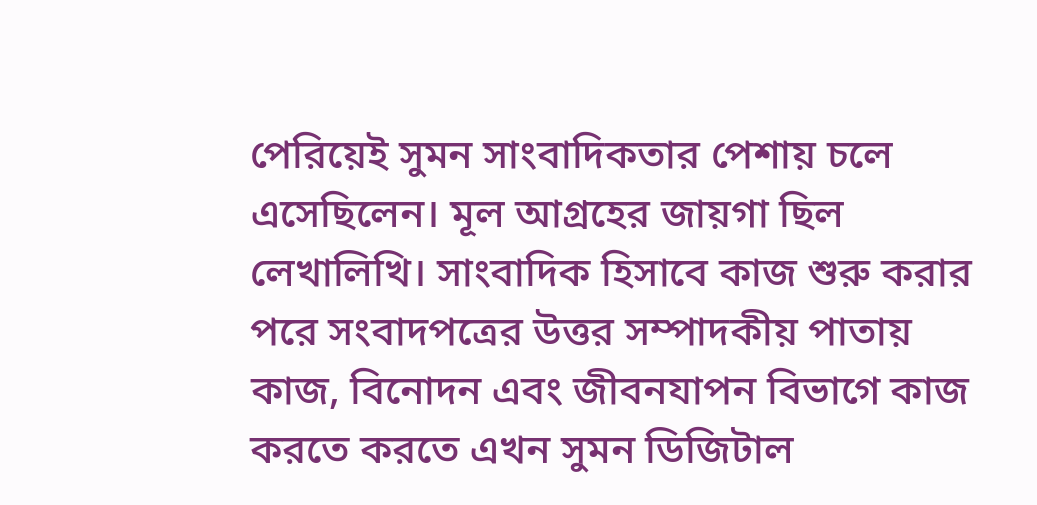পেরিয়েই সুমন সাংবাদিকতার পেশায় চলে এসেছিলেন। মূল আগ্রহের জায়গা ছিল লেখালিখি। সাংবাদিক হিসাবে কাজ শুরু করার পরে সংবাদপত্রের উত্তর সম্পাদকীয় পাতায় কাজ, বিনোদন এবং জীবনযাপন বিভাগে কাজ করতে করতে এখন সুমন ডিজিটাল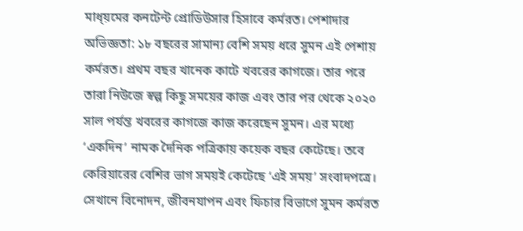মাধ্য়মের কনটেন্ট প্রোডিউসার হিসাবে কর্মরত। পেশাদার অভিজ্ঞতা: ১৮ বছরের সামান্য বেশি সময় ধরে সুমন এই পেশায় কর্মরত। প্রথম বছর খানেক কাটে খবরের কাগজে। তার পরে তারা নিউজে স্বল্প কিছু সময়ের কাজ এবং তার পর থেকে ২০২০ সাল পর্যন্ত খবরের কাগজে কাজ করেছেন সুমন। এর মধ্যে ‘একদিন’ নামক দৈনিক পত্রিকায় কয়েক বছর কেটেছে। তবে কেরিয়ারের বেশির ভাগ সময়ই কেটেছে ‘এই সময়’ সংবাদপত্রে। সেখানে বিনোদন, জীবনযাপন এবং ফিচার বিভাগে সুমন কর্মরত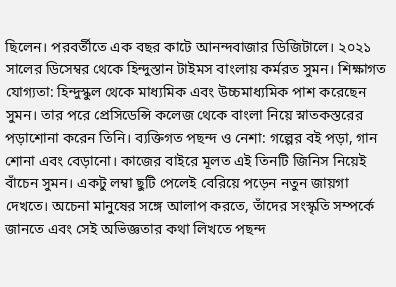ছিলেন। পরবর্তীতে এক বছর কাটে আনন্দবাজার ডিজিটালে। ২০২১ সালের ডিসেম্বর থেকে হিন্দুস্তান টাইমস বাংলায় কর্মরত সুমন। শিক্ষাগত যোগ্যতা: হিন্দুস্কুল থেকে মাধ্যমিক এবং উচ্চমাধ্যমিক পাশ করেছেন সুমন। তার পরে প্রেসিডেন্সি কলেজ থেকে বাংলা নিয়ে স্নাতকস্তরের পড়াশোনা করেন তিনি। ব্যক্তিগত পছন্দ ও নেশা: গল্পের বই পড়া, গান শোনা এবং বেড়ানো। কাজের বাইরে মূলত এই তিনটি জিনিস নিয়েই বাঁচেন সুমন। একটু লম্বা ছুটি পেলেই বেরিয়ে পড়েন নতুন জায়গা দেখতে। অচেনা মানুষের সঙ্গে আলাপ করতে, তাঁদের সংস্কৃতি সম্পর্কে জানতে এবং সেই অভিজ্ঞতার কথা লিখতে পছন্দ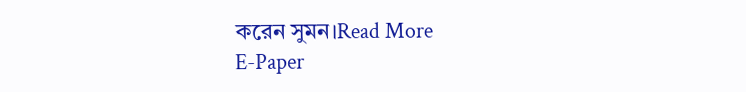করেন সুমন।Read More
E-Paper